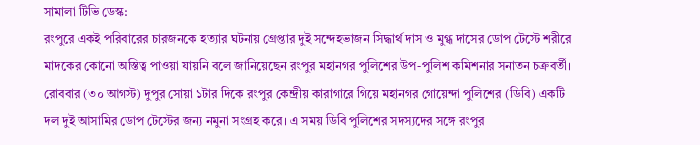সামালা টিভি ডেস্ক:
রংপুরে একই পরিবারের চারজনকে হত্যার ঘটনায় গ্রেপ্তার দুই সন্দেহভাজন সিদ্ধার্থ দাস ও মুগ্ধ দাসের ডোপ টেস্টে শরীরে মাদকের কোনো অস্তিত্ব পাওয়া যায়নি বলে জানিয়েছেন রংপুর মহানগর পুলিশের উপ-পুলিশ কমিশনার সনাতন চক্রবর্তী।
রোববার (৩০ আগস্ট) দুপুর সোয়া ১টার দিকে রংপুর কেন্দ্রীয় কারাগারে গিয়ে মহানগর গোয়েন্দা পুলিশের (ডিবি) একটি দল দুই আসামির ডোপ টেস্টের জন্য নমুনা সংগ্রহ করে। এ সময় ডিবি পুলিশের সদস্যদের সঙ্গে রংপুর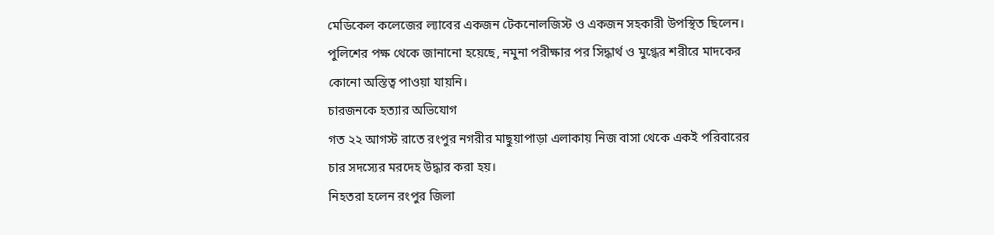মেডিকেল কলেজের ল্যাবের একজন টেকনোলজিস্ট ও একজন সহকারী উপস্থিত ছিলেন।
পুলিশের পক্ষ থেকে জানানো হয়েছে, নমুনা পরীক্ষার পর সিদ্ধার্থ ও মুগ্ধের শরীরে মাদকের কোনো অস্তিত্ব পাওয়া যায়নি।
চারজনকে হত্যার অভিযোগ
গত ২২ আগস্ট রাতে রংপুর নগরীর মাছুয়াপাড়া এলাকায় নিজ বাসা থেকে একই পরিবারের চার সদস্যের মরদেহ উদ্ধার করা হয়।
নিহতরা হলেন রংপুর জিলা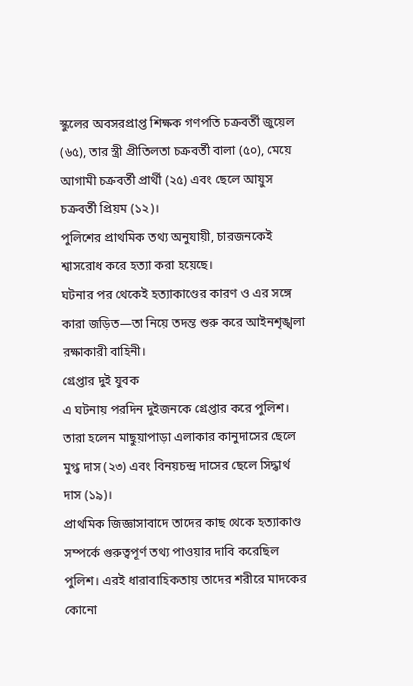স্কুলের অবসরপ্রাপ্ত শিক্ষক গণপতি চক্রবর্তী জুয়েল (৬৫), তার স্ত্রী প্রীতিলতা চক্রবর্তী বালা (৫০), মেয়ে আগামী চক্রবর্তী প্রার্থী (২৫) এবং ছেলে আয়ুস চক্রবর্তী প্রিয়ম (১২)।
পুলিশের প্রাথমিক তথ্য অনুযায়ী, চারজনকেই শ্বাসরোধ করে হত্যা করা হয়েছে।
ঘটনার পর থেকেই হত্যাকাণ্ডের কারণ ও এর সঙ্গে কারা জড়িত—তা নিয়ে তদন্ত শুরু করে আইনশৃঙ্খলা রক্ষাকারী বাহিনী।
গ্রেপ্তার দুই যুবক
এ ঘটনায় পরদিন দুইজনকে গ্রেপ্তার করে পুলিশ। তারা হলেন মাছুয়াপাড়া এলাকার কানুদাসের ছেলে মুগ্ধ দাস (২৩) এবং বিনয়চন্দ্র দাসের ছেলে সিদ্ধার্থ দাস (১৯)।
প্রাথমিক জিজ্ঞাসাবাদে তাদের কাছ থেকে হত্যাকাণ্ড সম্পর্কে গুরুত্বপূর্ণ তথ্য পাওয়ার দাবি করেছিল পুলিশ। এরই ধারাবাহিকতায় তাদের শরীরে মাদকের কোনো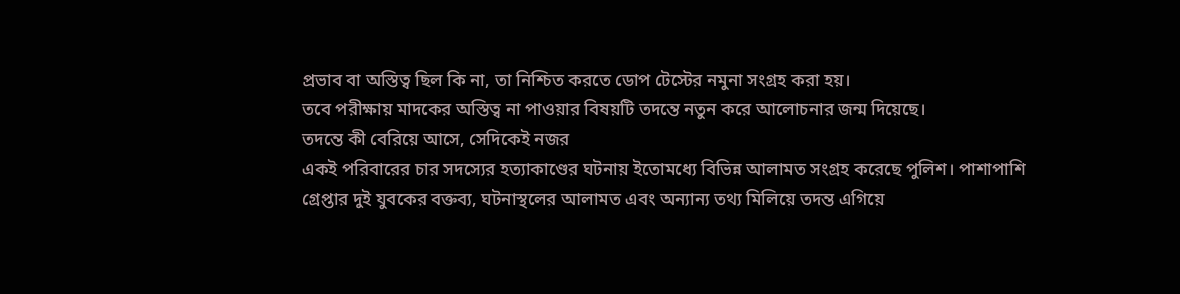প্রভাব বা অস্তিত্ব ছিল কি না, তা নিশ্চিত করতে ডোপ টেস্টের নমুনা সংগ্রহ করা হয়।
তবে পরীক্ষায় মাদকের অস্তিত্ব না পাওয়ার বিষয়টি তদন্তে নতুন করে আলোচনার জন্ম দিয়েছে।
তদন্তে কী বেরিয়ে আসে, সেদিকেই নজর
একই পরিবারের চার সদস্যের হত্যাকাণ্ডের ঘটনায় ইতোমধ্যে বিভিন্ন আলামত সংগ্রহ করেছে পুলিশ। পাশাপাশি গ্রেপ্তার দুই যুবকের বক্তব্য, ঘটনাস্থলের আলামত এবং অন্যান্য তথ্য মিলিয়ে তদন্ত এগিয়ে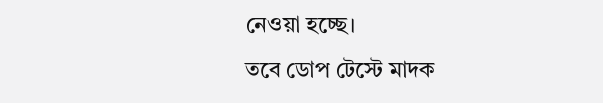নেওয়া হচ্ছে।
তবে ডোপ টেস্টে মাদক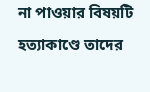না পাওয়ার বিষয়টি হত্যাকাণ্ডে তাদের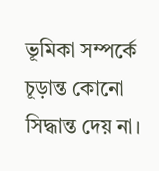ভূমিকা সম্পর্কে চূড়ান্ত কোনো সিদ্ধান্ত দেয় না।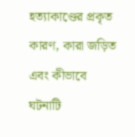হত্যাকাণ্ডের প্রকৃত কারণ, কারা জড়িত এবং কীভাবে ঘটনাটি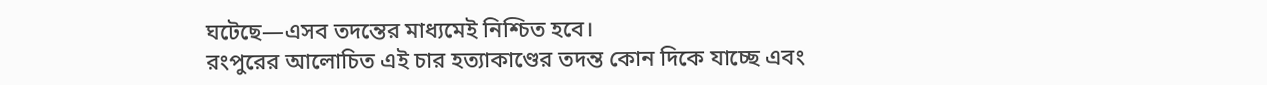ঘটেছে—এসব তদন্তের মাধ্যমেই নিশ্চিত হবে।
রংপুরের আলোচিত এই চার হত্যাকাণ্ডের তদন্ত কোন দিকে যাচ্ছে এবং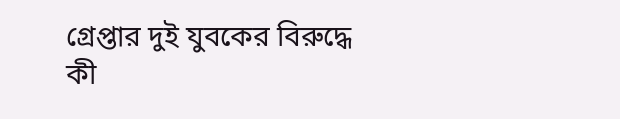গ্রেপ্তার দুই যুবকের বিরুদ্ধে কী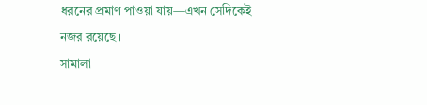ধরনের প্রমাণ পাওয়া যায়—এখন সেদিকেই নজর রয়েছে।
সামালা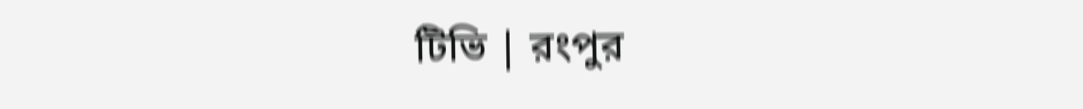টিভি | রংপুর